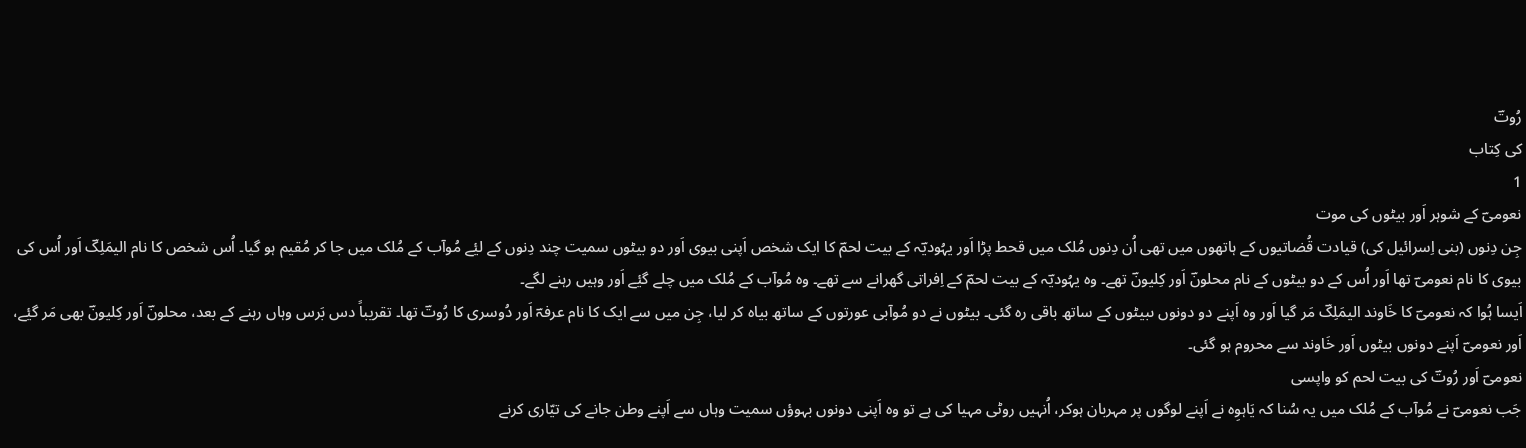رُوتؔ
کی کِتاب
1
نعومیؔ کے شوہر اَور بیٹوں کی موت
جِن دِنوں (بنی اِسرائیل کی) قیادت قُضاتیوں کے ہاتھوں میں تھی اُن دِنوں مُلک میں قحط پڑا اَور یہُودیؔہ کے بیت لحمؔ کا ایک شخص اَپنی بیوی اَور دو بیٹوں سمیت چند دِنوں کے لیٔے مُوآب کے مُلک میں جا کر مُقیم ہو گیا۔ اُس شخص کا نام الیمَلِکؔ اَور اُس کی بیوی کا نام نعومیؔ تھا اَور اُس کے دو بیٹوں کے نام محلونؔ اَور کِلیونؔ تھے۔ وہ یہُودیؔہ کے بیت لحمؔ کے اِفراتی گھرانے سے تھے۔ وہ مُوآب کے مُلک میں چلے گیٔے اَور وہیں رہنے لگے۔
اَیسا ہُوا کہ نعومیؔ کا خَاوند الیمَلِکؔ مَر گیا اَور وہ اَپنے دو دونوں ںبیٹوں کے ساتھ باقی رہ گئی۔ بیٹوں نے دو مُوآبی عورتوں کے ساتھ بیاہ کر لیا، جِن میں سے ایک کا نام عرفہؔ اَور دُوسری کا رُوتؔ تھا۔ تقریباً دس بَرس وہاں رہنے کے بعد، محلونؔ اَور کِلیونؔ بھی مَر گیٔے، اَور نعومیؔ اَپنے دونوں بیٹوں اَور خَاوند سے محروم ہو گئی۔
نعومیؔ اَور رُوتؔ کی بیت لحم کو واپسی
جَب نعومیؔ نے مُوآب کے مُلک میں یہ سُنا کہ یَاہوِہ نے اَپنے لوگوں پر مہربان ہوکر، اُنہیں روٹی مہیا کی ہے تو وہ اَپنی دونوں بہوؤں سمیت وہاں سے اَپنے وطن جانے کی تیّاری کرنے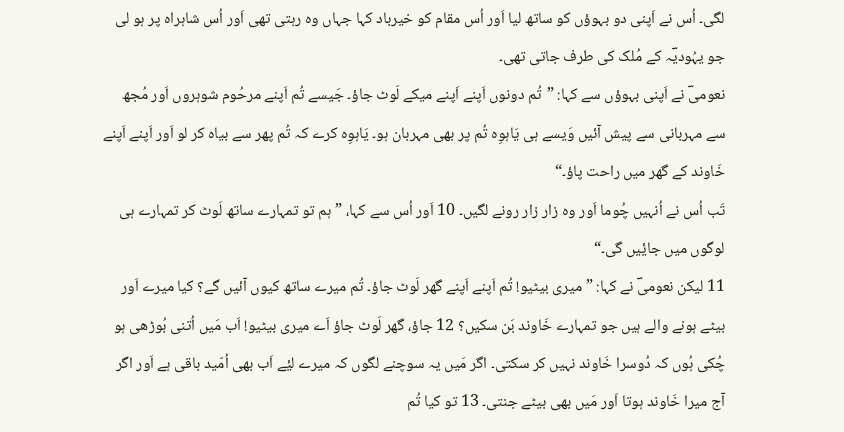لگی۔ اُس نے اَپنی دو بہوؤں کو ساتھ لیا اَور اُس مقام کو خیرباد کہا جہاں وہ رہتی تھی اَور اُس شاہراہ پر ہو لی جو یہُودیؔہ کے مُلک کی طرف جاتی تھی۔
نعومیؔ نے اَپنی بہوؤں سے کہا: ”تُم دونوں اَپنے اَپنے میکے لَوٹ جاؤ۔ جَیسے تُم اَپنے مرحُوم شوہروں اَور مُجھ سے مہربانی سے پیش آئیں وَیسے ہی یَاہوِہ تُم پر بھی مہربان ہو۔ یَاہوِہ کرے کہ تُم پھر سے بیاہ کر لو اَور اَپنے اَپنے خَاوند کے گھر میں راحت پاؤ۔“
تَب اُس نے اُنہیں چُوما اَور وہ زار زار رونے لگیں۔ 10 اَور اُس سے کہا، ”ہم تو تمہارے ساتھ لَوٹ کر تمہارے ہی لوگوں میں جایٔیں گی۔“
11 لیکن نعومیؔ نے کہا: ”میری بیٹیو! تُم اَپنے اَپنے گھر لَوٹ جاؤ۔ تُم میرے ساتھ کیوں آئیں گے؟ کیا میرے اَور بیٹے ہونے والے ہیں جو تمہارے خَاوند بَن سکیں؟ 12 جاؤ، گھر لَوٹ جاؤ اَے میری بیٹیو! اَب مَیں اُتنی بُوڑھی ہو چُکی ہُوں کہ دُوسرا خَاوند نہیں کر سکتی۔ اگر مَیں یہ سوچنے لگوں کہ میرے لیٔے اَب بھی اُمّید باقی ہے اَور اگر آج میرا خَاوند ہوتا اَور مَیں بھی بیٹے جنتی۔ 13 تو کیا تُم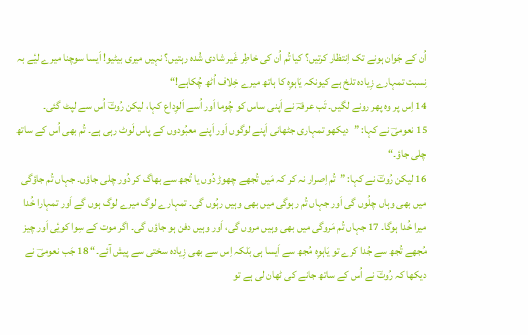اُن کے جَوان ہونے تک اِنتظار کرتیں؟ کیا تُم اُن کی خاطِر غَیر شادی شُدہ رہتیں؟ نہیں میری بیٹیو! اَیسا سوچنا میرے لیٔے بہ نِسبت تمہارے زِیادہ تلخ ہے کیونکہ یَاہوِہ کا ہاتھ میرے خِلاف اُٹھ چُکاہے!“
14 اِس پر وہ پھر رونے لگیں۔ تَب عرفہؔ نے اَپنی ساس کو چُوما اَور اُسے اَلوِداع کہا، لیکن رُوتؔ اُس سے لپٹ گئی۔
15 نعومیؔ نے کہا: ”دیکھو تمہاری جٹھانی اَپنے لوگوں اَور اَپنے معبُودوں کے پاس لَوٹ رہی ہے۔ تُم بھی اُس کے ساتھ چلی جاؤ۔“
16 لیکن رُوتؔ نے کہا: ”تُم اِصرار نہ کر کہ مَیں تُجھے چھوڑ دُوں یا تُجھ سے بھاگ کر دُور چلی جاؤں۔ جہاں تُم جاؤگی میں بھی وہاں چلُوں گی اَور جہاں تُم رہوگی میں بھی وہیں رہُوں گی۔ تمہارے لوگ میرے لوگ ہوں گے اَور تمہارا خُدا میرا خُدا ہوگا۔ 17 جہاں تُم مَروگی میں بھی وہیں مروں گی، اَور وہیں دفن ہو جاؤں گی۔ اگر موت کے سِوا کویٔی اَور چیز مُجھے تُجھ سے جُدا کرے تو یَاہوِہ مُجھ سے اَیسا ہی بَلکہ اِس سے بھی زِیادہ سختی سے پیش آئے۔“ 18 جَب نعومیؔ نے دیکھا کہ رُوتؔ نے اُس کے ساتھ جانے کی ٹھان لی ہے تو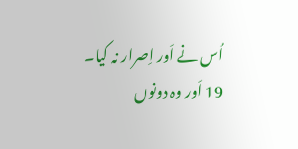اُس نے اَور اِصرار نہ کیا۔
19 اَور وہ دونوں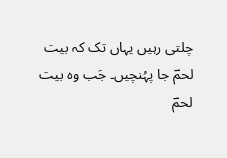چلتی رہیں یہاں تک کہ بیت لحمؔ جا پہُنچیں۔ جَب وہ بیت لحمؔ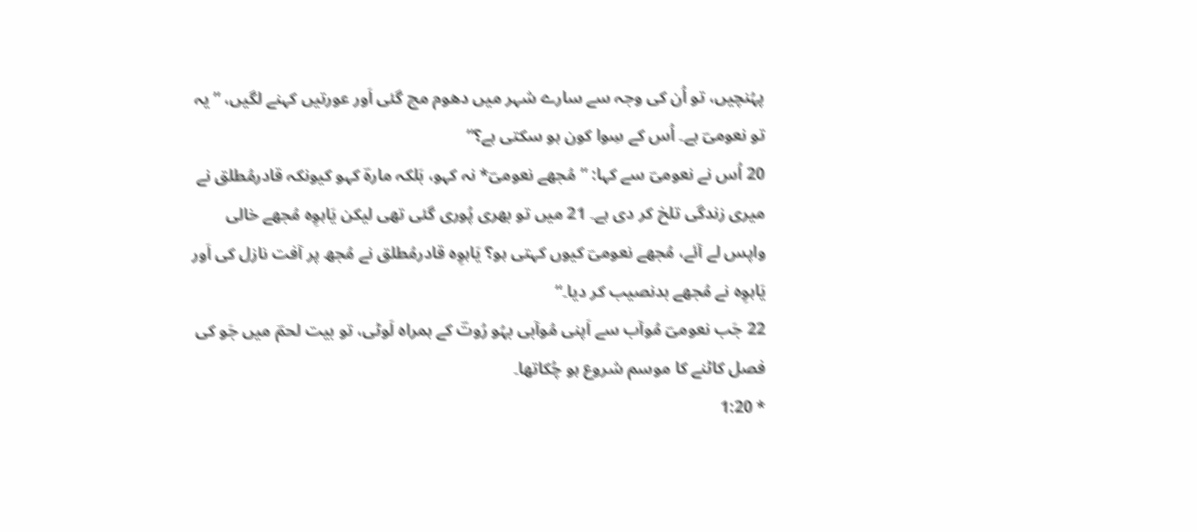پہُنچیں، تو اُن کی وجہ سے سارے شہر میں دھوم مچ گئی اَور عورتیں کہنے لگیں، ”یہ تو نعومیؔ ہے۔ اُس کے سِوا کون ہو سکتی ہے؟“
20 اُس نے نعومیؔ سے کہا: ”مُجھے نعومیؔ* نہ کہو، بَلکہ مارہؔ کہو کیونکہ قادرمُطلق نے میری زندگی تلخ کر دی ہے۔ 21 میں تو بھری پُوری گئی تھی لیکن یَاہوِہ مُجھے خالی واپس لے آئے، مُجھے نعومیؔ کیوں کہتی ہو؟ یَاہوِہ قادرمُطلق نے مُجھ پر آفت نازل کی اَور یَاہوِہ نے مُجھے بدنصیب کر دیا۔“
22 جَب نعومیؔ مُوآب سے اَپنی مُوآبی بہُو رُوتؔ کے ہمراہ لَوٹی، تو بیت لحمؔ میں جَو کی فصل کاٹنے کا موسم شروع ہو چُکاتھا۔
* 1:20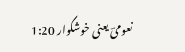نعومیؔ یعنی خوشگوار 1:20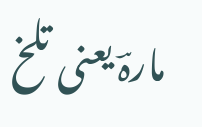مارہؔ یعنی تلخ